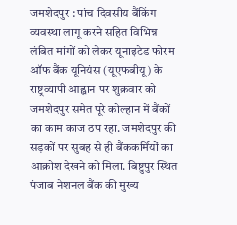जमशेदपुर : पांच दिवसीय बैंकिंग व्यवस्था लागू करने सहित विभिन्न लंबित मांगों को लेकर यूनाइटेड फोरम ऑफ बैंक यूनियंस (यूएफबीयू) के राष्ट्रव्यापी आह्वान पर शुक्रवार को जमशेदपुर समेत पूरे कोल्हान में बैंकों का काम काज ठप रहा. जमशेदपुर की सड़कों पर सुबह से ही बैंककर्मियों का आक्रोश देखने को मिला. बिष्टुपुर स्थित पंजाब नेशनल बैंक की मुख्य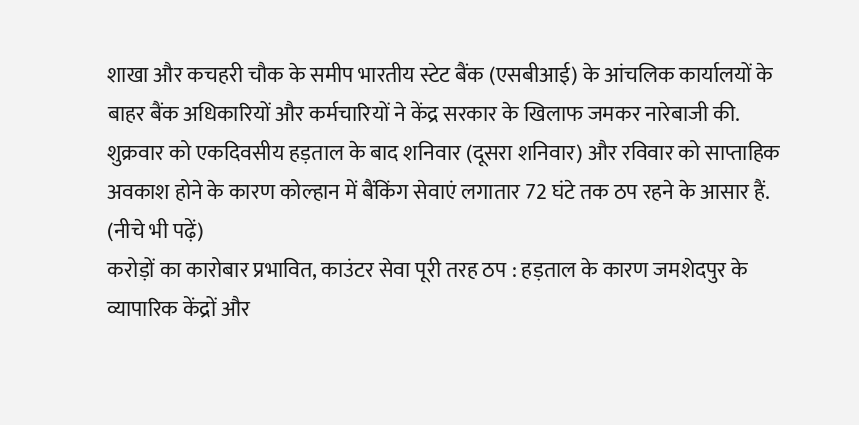शाखा और कचहरी चौक के समीप भारतीय स्टेट बैंक (एसबीआई) के आंचलिक कार्यालयों के बाहर बैंक अधिकारियों और कर्मचारियों ने केंद्र सरकार के खिलाफ जमकर नारेबाजी की. शुक्रवार को एकदिवसीय हड़ताल के बाद शनिवार (दूसरा शनिवार) और रविवार को साप्ताहिक अवकाश होने के कारण कोल्हान में बैंकिंग सेवाएं लगातार 72 घंटे तक ठप रहने के आसार हैं. (नीचे भी पढ़ें)
करोड़ों का कारोबार प्रभावित, काउंटर सेवा पूरी तरह ठप : हड़ताल के कारण जमशेदपुर के व्यापारिक केंद्रों और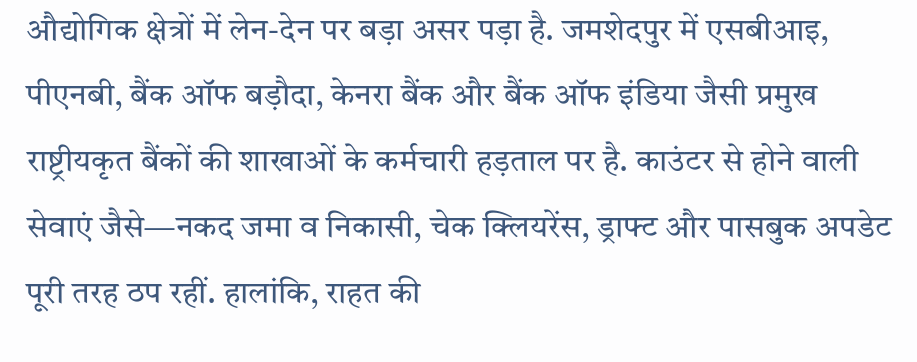औद्योगिक क्षेत्रों में लेन-देन पर बड़ा असर पड़ा है. जमशेदपुर में एसबीआइ, पीएनबी, बैंक ऑफ बड़ौदा, केनरा बैंक और बैंक ऑफ इंडिया जैसी प्रमुख राष्ट्रीयकृत बैंकों की शाखाओं के कर्मचारी हड़ताल पर है. काउंटर से होने वाली सेवाएं जैसे—नकद जमा व निकासी, चेक क्लियरेंस, ड्राफ्ट और पासबुक अपडेट पूरी तरह ठप रहीं. हालांकि, राहत की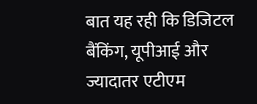बात यह रही कि डिजिटल बैंकिंग, यूपीआई और ज्यादातर एटीएम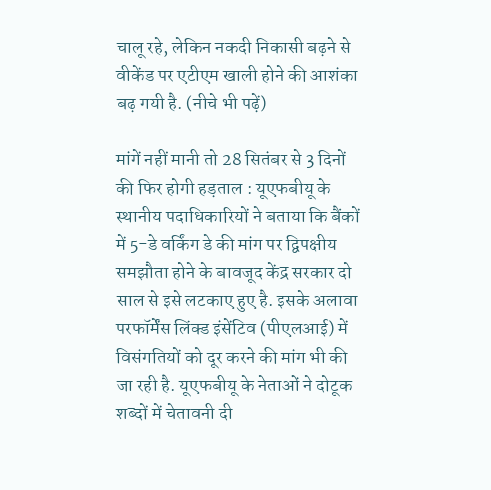चालू रहे, लेकिन नकदी निकासी बढ़ने से वीकेंड पर एटीएम खाली होने की आशंका बढ़ गयी है. (नीचे भी पढ़ें)

मांगें नहीं मानी तो 28 सितंबर से 3 दिनों की फिर होगी हड़ताल : यूएफबीयू के स्थानीय पदाधिकारियों ने बताया कि बैंकों में 5-डे वर्किंग डे की मांग पर द्विपक्षीय समझौता होने के बावजूद केंद्र सरकार दो साल से इसे लटकाए हुए है. इसके अलावा परफॉर्मेंस लिंक्ड इंसेंटिव (पीएलआई) में विसंगतियों को दूर करने की मांग भी की जा रही है. यूएफबीयू के नेताओं ने दोटूक शब्दों में चेतावनी दी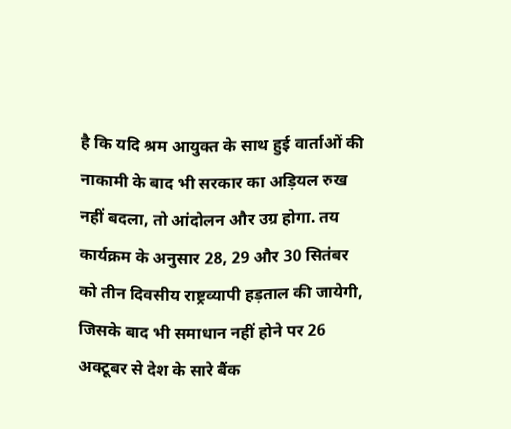है कि यदि श्रम आयुक्त के साथ हुई वार्ताओं की नाकामी के बाद भी सरकार का अड़ियल रुख नहीं बदला, तो आंदोलन और उग्र होगा. तय कार्यक्रम के अनुसार 28, 29 और 30 सितंबर को तीन दिवसीय राष्ट्रव्यापी हड़ताल की जायेगी, जिसके बाद भी समाधान नहीं होने पर 26 अक्टूबर से देश के सारे बैंक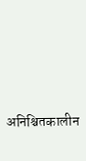अनिश्चितकालीन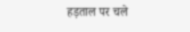हड़ताल पर चले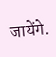जायेंगे.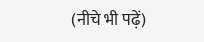(नीचे भी पढ़ें)